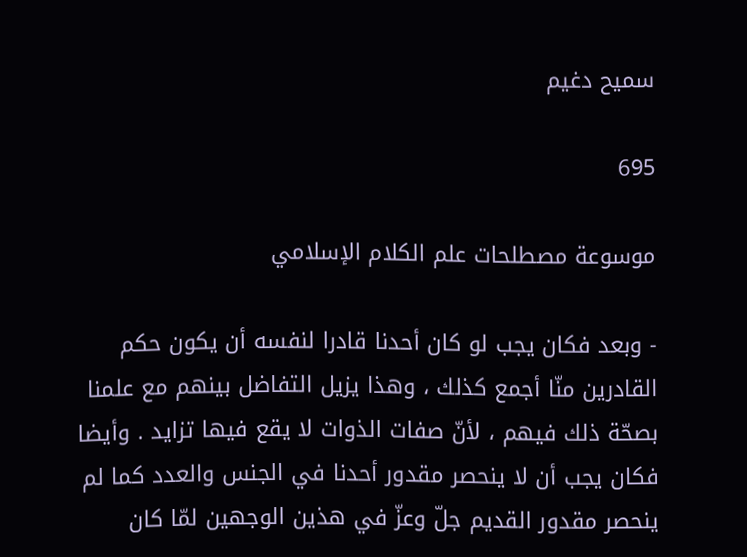سميح دغيم

695

موسوعة مصطلحات علم الكلام الإسلامي

- وبعد فكان يجب لو كان أحدنا قادرا لنفسه أن يكون حكم القادرين منّا أجمع كذلك ، وهذا يزيل التفاضل بينهم مع علمنا بصحّة ذلك فيهم ، لأنّ صفات الذوات لا يقع فيها تزايد . وأيضا فكان يجب أن لا ينحصر مقدور أحدنا في الجنس والعدد كما لم ينحصر مقدور القديم جلّ وعزّ في هذين الوجهين لمّا كان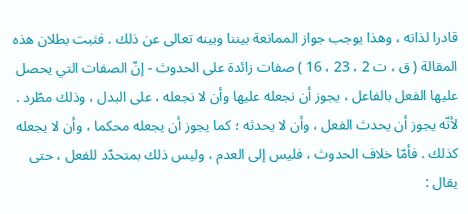قادرا لذاته ، وهذا يوجب جواز الممانعة بيننا وبينه تعالى عن ذلك . فثبت بطلان هذه المقالة ( ق ، ت 2 ، 23 ، 16 ) صفات زائدة على الحدوث - إنّ الصفات التي يحصل عليها الفعل بالفاعل ، يجوز أن نجعله عليها وأن لا نجعله ، على البدل ، وذلك مطّرد . لأنّه يجوز أن يحدث الفعل ، وأن لا يحدثه ؛ كما يجوز أن يجعله محكما ، وأن لا يجعله كذلك . فأمّا خلاف الحدوث ، فليس إلى العدم ، وليس ذلك بمتحدّد للفعل ، حتى يقال :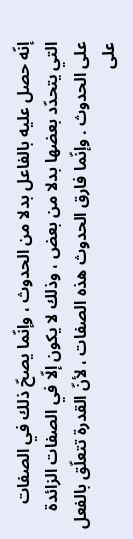إنّه حصل عليه بالفاعل بدلا من الحدوث ، وإنّما يصحّ ذلك في الصفات التي يتحدّد بعضها بدلا من بعض ، وذلك لا يكون إلّا في الصفات الزائدة على الحدوث . وإنّما فارق الحدوث هذه الصفات ، لأنّ القدرة تتعلّق بالفعل على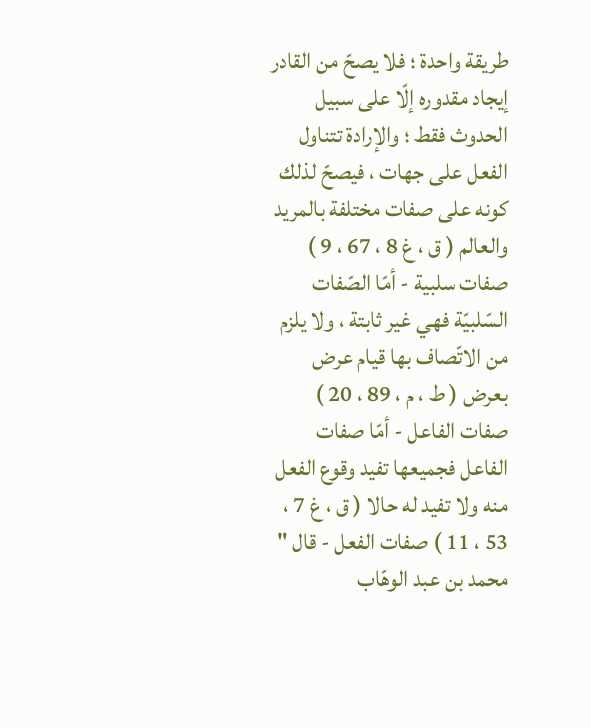طريقة واحدة ؛ فلا يصحّ من القادر إيجاد مقدوره إلّا على سبيل الحدوث فقط ؛ والإرادة تتناول الفعل على جهات ، فيصحّ لذلك كونه على صفات مختلفة بالمريد والعالم ( ق ، غ 8 ، 67 ، 9 ) صفات سلبية - أمّا الصّفات السّلبيّة فهي غير ثابتة ، ولا يلزم من الاتّصاف بها قيام عرض بعرض ( ط ، م ، 89 ، 20 ) صفات الفاعل - أمّا صفات الفاعل فجميعها تفيد وقوع الفعل منه ولا تفيد له حالا ( ق ، غ 7 ، 53 ، 11 ) صفات الفعل - قال " محمد بن عبد الوهّاب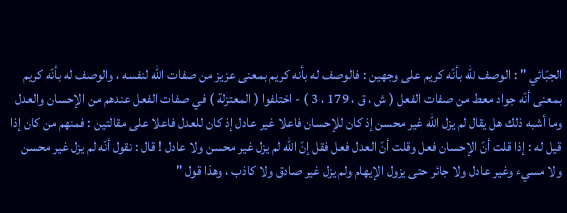الجبّائي " : الوصف للّه بأنّه كريم على وجهين : فالوصف له بأنه كريم بمعنى عزيز من صفات اللّه لنفسه ، والوصف له بأنّه كريم بمعنى أنّه جواد معط من صفات الفعل ( ش ، ق ، 179 ، 3 ) - اختلفوا ( المعتزلة ) في صفات الفعل عندهم من الإحسان والعدل وما أشبه ذلك هل يقال لم يزل اللّه غير محسن إذ كان للإحسان فاعلا غير عادل إذ كان للعدل فاعلا على مقالتين : فمنهم من كان إذا قيل له : إذا قلت أنّ الإحسان فعل وقلت أنّ العدل فعل فقل إنّ اللّه لم يزل غير محسن ولا عادل ! قال : نقول أنّه لم يزل غير محسن ولا مسيء وغير عادل ولا جائر حتى يزول الإيهام ولم يزل غير صادق ولا كاذب ، وهذا قول "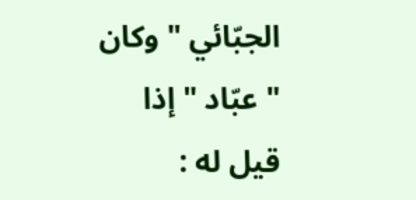الجبّائي " وكان " عبّاد " إذا قيل له :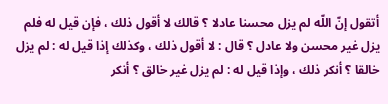أتقول إنّ اللّه لم يزل محسنا عادلا ؟ قالك لا أقول ذلك ، فإن قيل له فلم يزل غير محسن ولا عادل ؟ قال : لا أقول ذلك ، وكذلك إذا قيل له : لم يزل خالقا ؟ أنكر ذلك ، وإذا قيل له : لم يزل غير خالق ؟ أنكر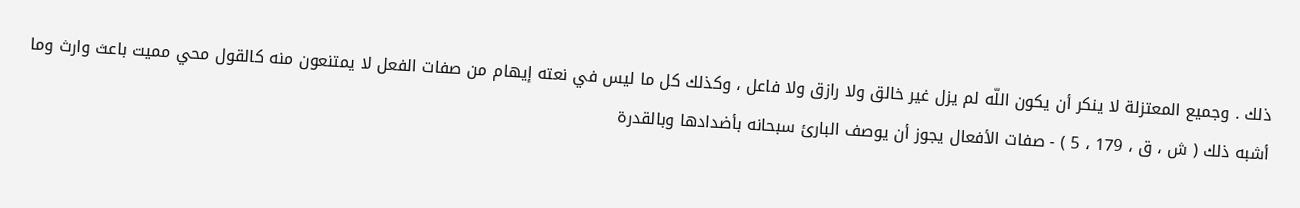ذلك . وجميع المعتزلة لا ينكر أن يكون اللّه لم يزل غير خالق ولا رازق ولا فاعل ، وكذلك كل ما ليس في نعته إيهام من صفات الفعل لا يمتنعون منه كالقول محي مميت باعث وارث وما أشبه ذلك ( ش ، ق ، 179 ، 5 ) - صفات الأفعال يجوز أن يوصف البارئ سبحانه بأضدادها وبالقدرة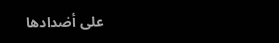على أضدادها